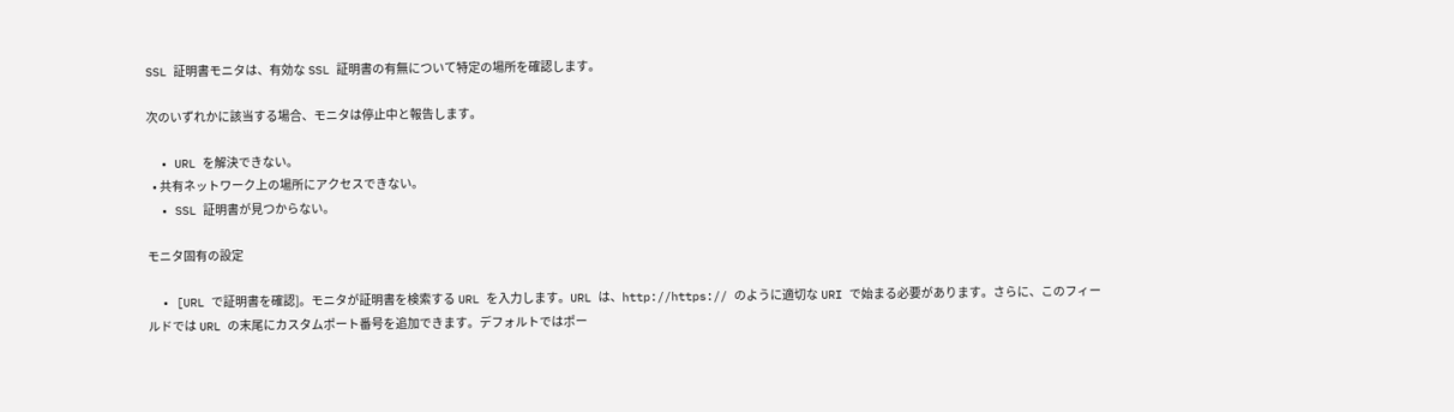SSL 証明書モニタは、有効な SSL 証明書の有無について特定の場所を確認します。

次のいずれかに該当する場合、モニタは停止中と報告します。

  • URL を解決できない。
  • 共有ネットワーク上の場所にアクセスできない。
  • SSL 証明書が見つからない。

モニタ固有の設定

  • [URL で証明書を確認]。モニタが証明書を検索する URL を入力します。URL は、http://https:// のように適切な URI で始まる必要があります。さらに、このフィールドでは URL の末尾にカスタムポート番号を追加できます。デフォルトではポー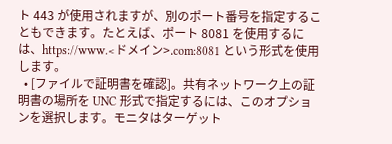ト 443 が使用されますが、別のポート番号を指定することもできます。たとえば、ポート 8081 を使用するには、https://www.<ドメイン>.com:8081 という形式を使用します。
  • [ファイルで証明書を確認]。共有ネットワーク上の証明書の場所を UNC 形式で指定するには、このオプションを選択します。モニタはターゲット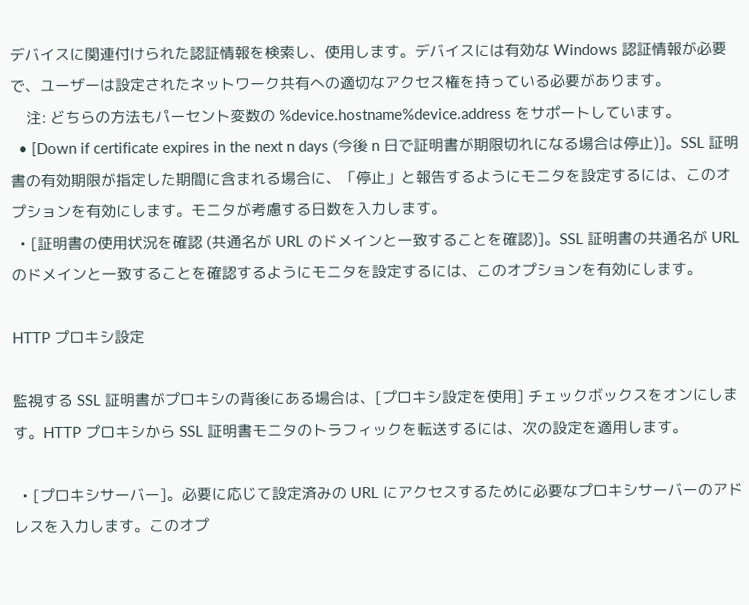デバイスに関連付けられた認証情報を検索し、使用します。デバイスには有効な Windows 認証情報が必要で、ユーザーは設定されたネットワーク共有への適切なアクセス権を持っている必要があります。
    注: どちらの方法もパーセント変数の %device.hostname%device.address をサポートしています。
  • [Down if certificate expires in the next n days (今後 n 日で証明書が期限切れになる場合は停止)]。SSL 証明書の有効期限が指定した期間に含まれる場合に、「停止」と報告するようにモニタを設定するには、このオプションを有効にします。モニタが考慮する日数を入力します。
  • [証明書の使用状況を確認 (共通名が URL のドメインと一致することを確認)]。SSL 証明書の共通名が URL のドメインと一致することを確認するようにモニタを設定するには、このオプションを有効にします。

HTTP プロキシ設定

監視する SSL 証明書がプロキシの背後にある場合は、[プロキシ設定を使用] チェックボックスをオンにします。HTTP プロキシから SSL 証明書モニタのトラフィックを転送するには、次の設定を適用します。

  • [プロキシサーバー]。必要に応じて設定済みの URL にアクセスするために必要なプロキシサーバーのアドレスを入力します。このオプ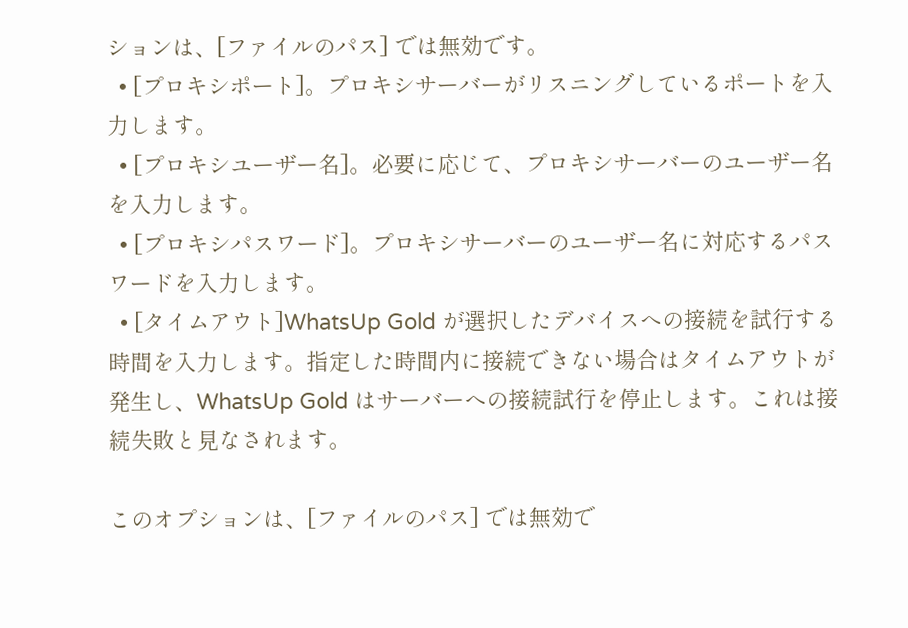ションは、[ファイルのパス] では無効です。
  • [プロキシポート]。プロキシサーバーがリスニングしているポートを入力します。
  • [プロキシユーザー名]。必要に応じて、プロキシサーバーのユーザー名を入力します。
  • [プロキシパスワード]。プロキシサーバーのユーザー名に対応するパスワードを入力します。
  • [タイムアウト]WhatsUp Gold が選択したデバイスへの接続を試行する時間を入力します。指定した時間内に接続できない場合はタイムアウトが発生し、WhatsUp Gold はサーバーへの接続試行を停止します。これは接続失敗と見なされます。

このオプションは、[ファイルのパス] では無効で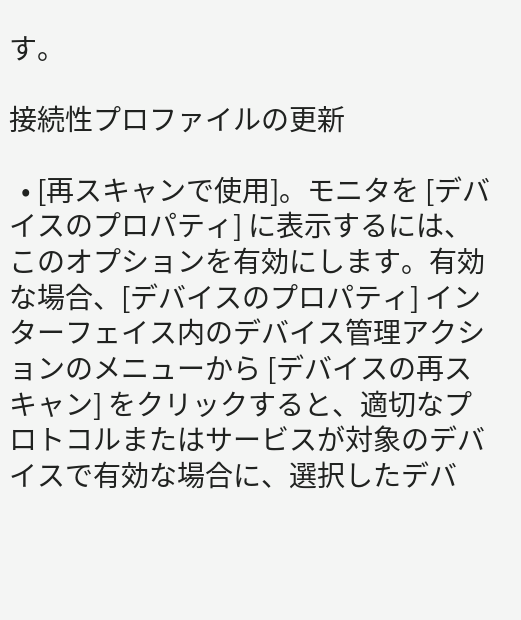す。

接続性プロファイルの更新

  • [再スキャンで使用]。モニタを [デバイスのプロパティ] に表示するには、このオプションを有効にします。有効な場合、[デバイスのプロパティ] インターフェイス内のデバイス管理アクションのメニューから [デバイスの再スキャン] をクリックすると、適切なプロトコルまたはサービスが対象のデバイスで有効な場合に、選択したデバ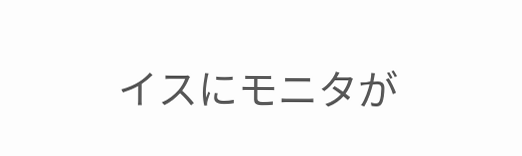イスにモニタが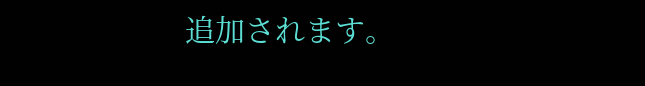追加されます。